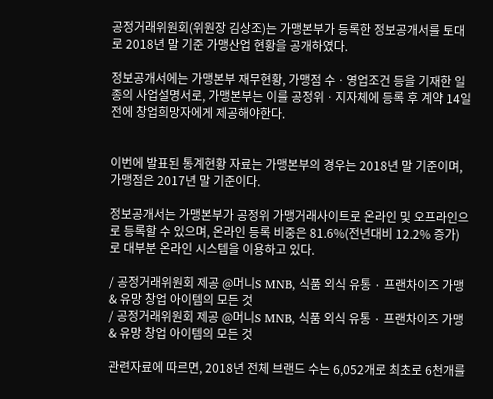공정거래위원회(위원장 김상조)는 가맹본부가 등록한 정보공개서를 토대로 2018년 말 기준 가맹산업 현황을 공개하였다.

정보공개서에는 가맹본부 재무현황, 가맹점 수ㆍ영업조건 등을 기재한 일종의 사업설명서로, 가맹본부는 이를 공정위ㆍ지자체에 등록 후 계약 14일 전에 창업희망자에게 제공해야한다.


이번에 발표된 통계현황 자료는 가맹본부의 경우는 2018년 말 기준이며, 가맹점은 2017년 말 기준이다.

정보공개서는 가맹본부가 공정위 가맹거래사이트로 온라인 및 오프라인으로 등록할 수 있으며, 온라인 등록 비중은 81.6%(전년대비 12.2% 증가)로 대부분 온라인 시스템을 이용하고 있다.

/ 공정거래위원회 제공 @머니S MNB, 식품 외식 유통 · 프랜차이즈 가맹 & 유망 창업 아이템의 모든 것
/ 공정거래위원회 제공 @머니S MNB, 식품 외식 유통 · 프랜차이즈 가맹 & 유망 창업 아이템의 모든 것

관련자료에 따르면, 2018년 전체 브랜드 수는 6,052개로 최초로 6천개를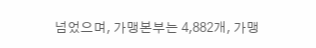넘었으며, 가맹본부는 4,882개, 가맹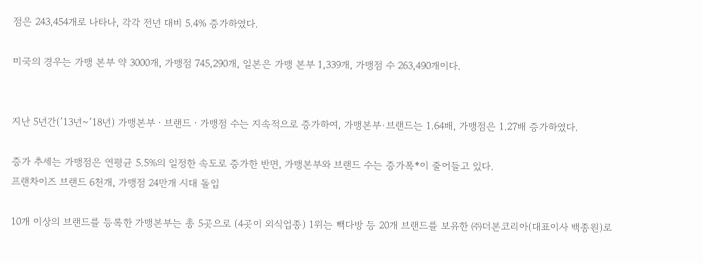점은 243,454개로 나타나, 각각 전년 대비 5.4% 증가하였다.

미국의 경우는 가맹 본부 약 3000개, 가맹점 745,290개, 일본은 가맹 본부 1,339개, 가맹점 수 263,490개이다.


지난 5년간(’13년~’18년) 가맹본부ㆍ브랜드ㆍ가맹점 수는 지속적으로 증가하여, 가맹본부·브랜드는 1.64배, 가맹점은 1.27배 증가하였다.

증가 추세는 가맹점은 연평균 5.5%의 일정한 속도로 증가한 반면, 가맹본부와 브랜드 수는 증가폭*이 줄어들고 있다.
프랜차이즈 브랜드 6천개, 가맹점 24만개 시대 돌입

10개 이상의 브랜드를 등록한 가맹본부는 총 5곳으로 (4곳이 외식업종) 1위는 빽다방 등 20개 브랜드를 보유한 ㈜더본코리아(대표이사 백종원)로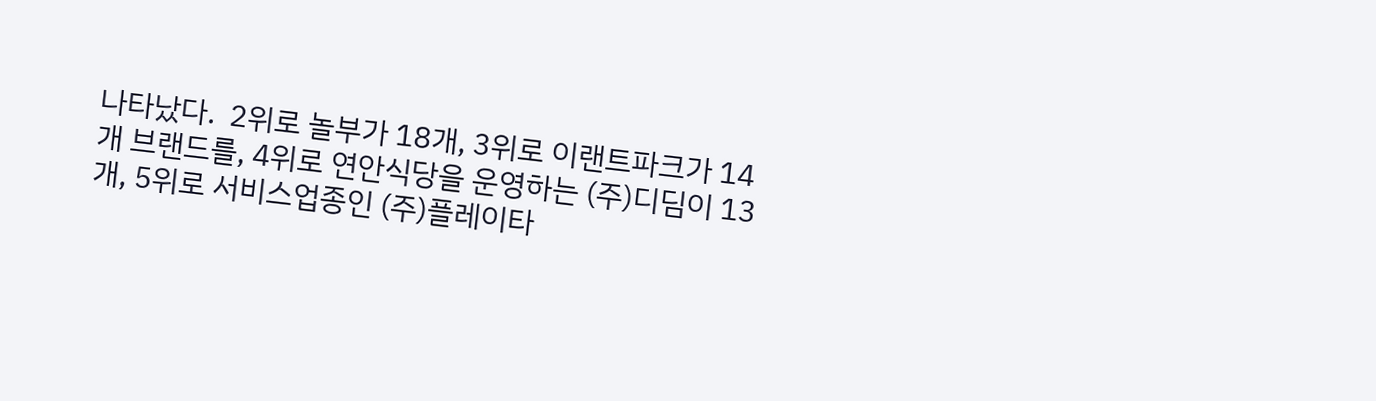나타났다.  2위로 놀부가 18개, 3위로 이랜트파크가 14개 브랜드를, 4위로 연안식당을 운영하는 (주)디딤이 13개, 5위로 서비스업종인 (주)플레이타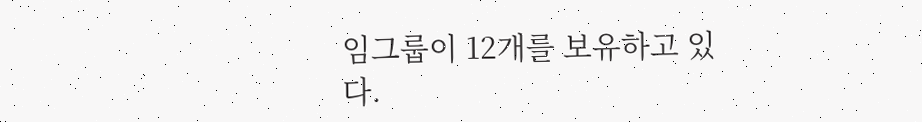임그룹이 12개를 보유하고 있다.